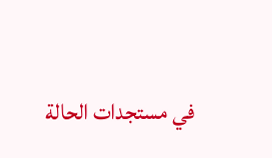في مستجدات الحالة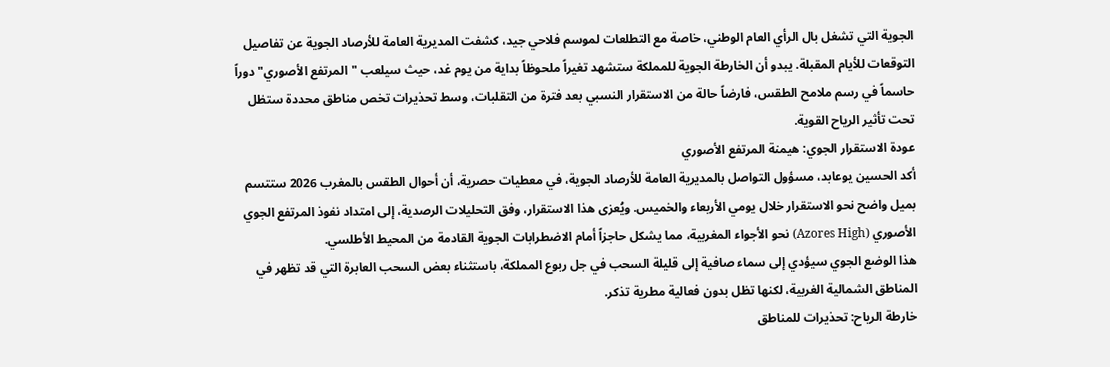الجوية التي تشغل بال الرأي العام الوطني، خاصة مع التطلعات لموسم فلاحي جيد، كشفت المديرية العامة للأرصاد الجوية عن تفاصيل التوقعات للأيام المقبلة. يبدو أن الخارطة الجوية للمملكة ستشهد تغيراً ملحوظاً بداية من يوم غد، حيث سيلعب "المرتفع الأصوري" دوراً حاسماً في رسم ملامح الطقس، فارضاً حالة من الاستقرار النسبي بعد فترة من التقلبات، وسط تحذيرات تخص مناطق محددة ستظل تحت تأثير الرياح القوية.
عودة الاستقرار الجوي: هيمنة المرتفع الأصوري
أكد الحسين يوعابد، مسؤول التواصل بالمديرية العامة للأرصاد الجوية، في معطيات حصرية، أن أحوال الطقس بالمغرب 2026 ستتسم بميل واضح نحو الاستقرار خلال يومي الأربعاء والخميس. ويُعزى هذا الاستقرار، وفق التحليلات الرصدية، إلى امتداد نفوذ المرتفع الجوي الأصوري (Azores High) نحو الأجواء المغربية، مما يشكل حاجزاً أمام الاضطرابات الجوية القادمة من المحيط الأطلسي.
هذا الوضع الجوي سيؤدي إلى سماء صافية إلى قليلة السحب في جل ربوع المملكة، باستثناء بعض السحب العابرة التي قد تظهر في المناطق الشمالية الغربية، لكنها تظل بدون فعالية مطرية تذكر.
خارطة الرياح: تحذيرات للمناطق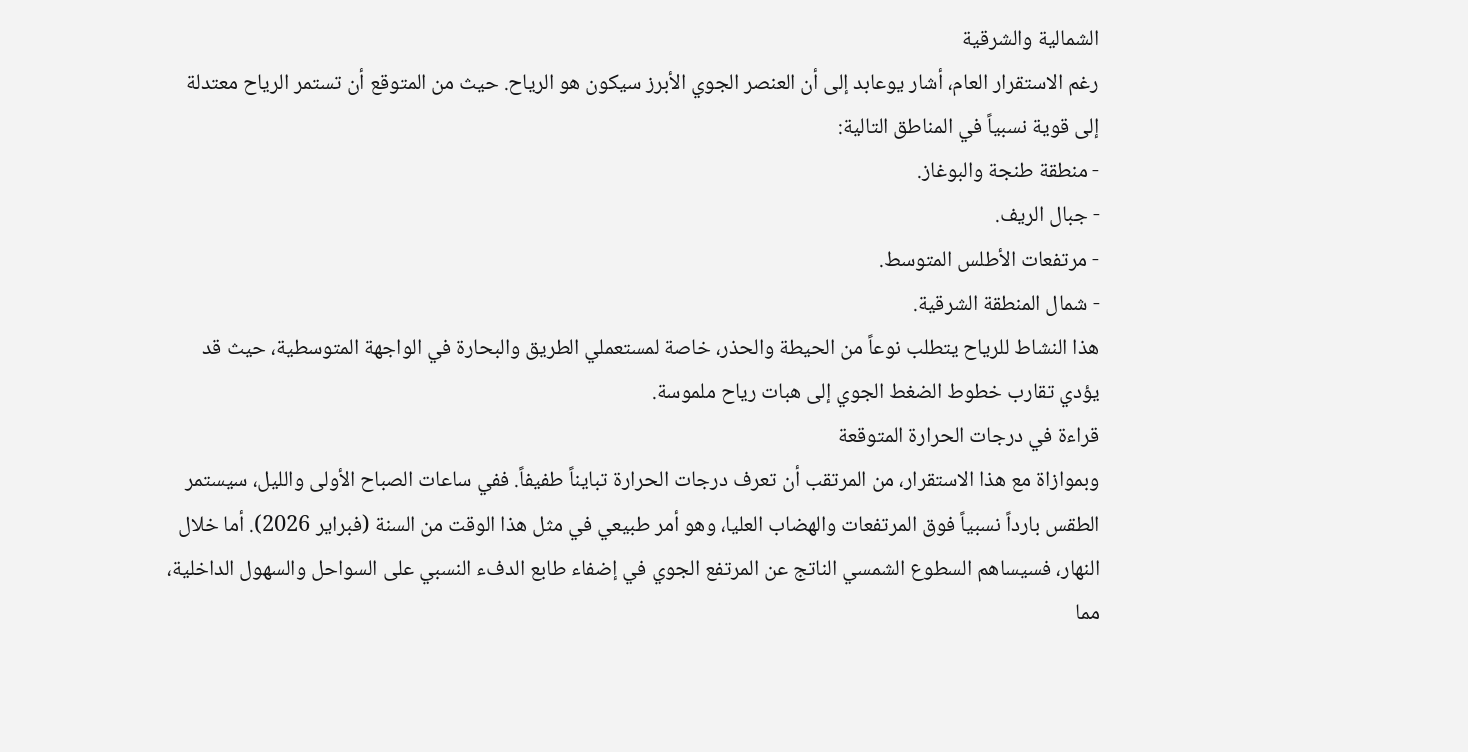الشمالية والشرقية
رغم الاستقرار العام، أشار يوعابد إلى أن العنصر الجوي الأبرز سيكون هو الرياح. حيث من المتوقع أن تستمر الرياح معتدلة إلى قوية نسبياً في المناطق التالية:
- منطقة طنجة والبوغاز.
- جبال الريف.
- مرتفعات الأطلس المتوسط.
- شمال المنطقة الشرقية.
هذا النشاط للرياح يتطلب نوعاً من الحيطة والحذر، خاصة لمستعملي الطريق والبحارة في الواجهة المتوسطية، حيث قد يؤدي تقارب خطوط الضغط الجوي إلى هبات رياح ملموسة.
قراءة في درجات الحرارة المتوقعة
وبموازاة مع هذا الاستقرار، من المرتقب أن تعرف درجات الحرارة تبايناً طفيفاً. ففي ساعات الصباح الأولى والليل، سيستمر الطقس بارداً نسبياً فوق المرتفعات والهضاب العليا، وهو أمر طبيعي في مثل هذا الوقت من السنة (فبراير 2026). أما خلال النهار، فسيساهم السطوع الشمسي الناتج عن المرتفع الجوي في إضفاء طابع الدفء النسبي على السواحل والسهول الداخلية، مما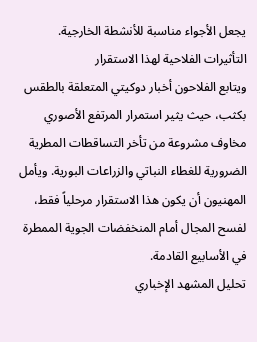يجعل الأجواء مناسبة للأنشطة الخارجية.
التأثيرات الفلاحية لهذا الاستقرار
ويتابع الفلاحون أخبار دوكيتي المتعلقة بالطقس بكثب، حيث يثير استمرار المرتفع الأصوري مخاوف مشروعة من تأخر التساقطات المطرية الضرورية للغطاء النباتي والزراعات البورية. ويأمل المهنيون أن يكون هذا الاستقرار مرحلياً فقط، لفسح المجال أمام المنخفضات الجوية الممطرة في الأسابيع القادمة.
تحليل المشهد الإخباري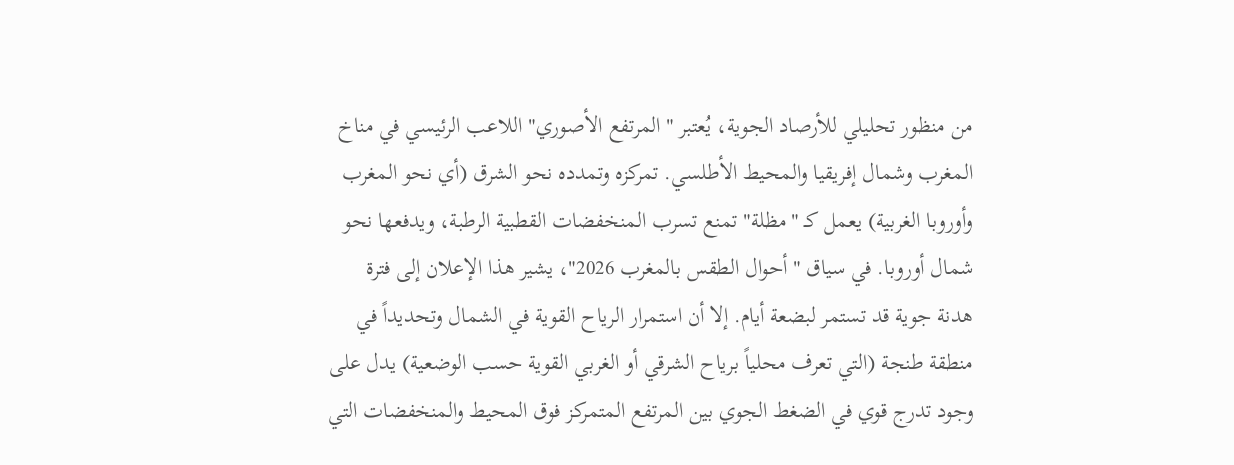من منظور تحليلي للأرصاد الجوية، يُعتبر "المرتفع الأصوري" اللاعب الرئيسي في مناخ المغرب وشمال إفريقيا والمحيط الأطلسي. تمركزه وتمدده نحو الشرق (أي نحو المغرب وأوروبا الغربية) يعمل كـ "مظلة" تمنع تسرب المنخفضات القطبية الرطبة، ويدفعها نحو شمال أوروبا. في سياق "أحوال الطقس بالمغرب 2026"، يشير هذا الإعلان إلى فترة هدنة جوية قد تستمر لبضعة أيام. إلا أن استمرار الرياح القوية في الشمال وتحديداً في منطقة طنجة (التي تعرف محلياً برياح الشرقي أو الغربي القوية حسب الوضعية) يدل على وجود تدرج قوي في الضغط الجوي بين المرتفع المتمركز فوق المحيط والمنخفضات التي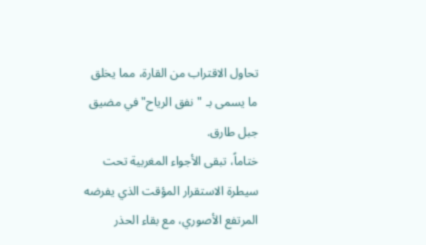تحاول الاقتراب من القارة، مما يخلق ما يسمى بـ "نفق الرياح" في مضيق جبل طارق.
ختاماً، تبقى الأجواء المغربية تحت سيطرة الاستقرار المؤقت الذي يفرضه المرتفع الأصوري، مع بقاء الحذر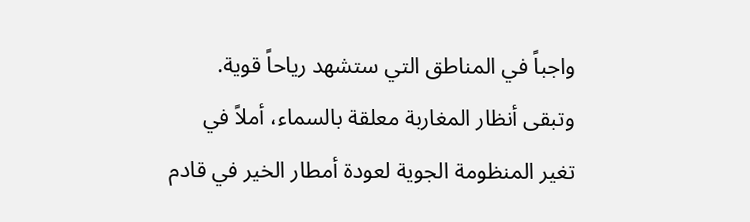واجباً في المناطق التي ستشهد رياحاً قوية. وتبقى أنظار المغاربة معلقة بالسماء، أملاً في تغير المنظومة الجوية لعودة أمطار الخير في قادم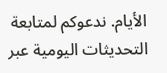الأيام. ندعوكم لمتابعة التحديثات اليومية عبر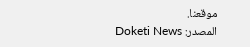موقعنا.
المصدر: Doketi News